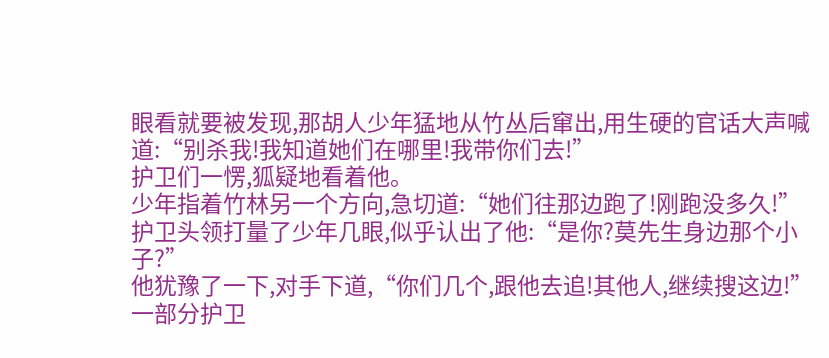眼看就要被发现,那胡人少年猛地从竹丛后窜出,用生硬的官话大声喊道:“别杀我!我知道她们在哪里!我带你们去!”
护卫们一愣,狐疑地看着他。
少年指着竹林另一个方向,急切道:“她们往那边跑了!刚跑没多久!”
护卫头领打量了少年几眼,似乎认出了他:“是你?莫先生身边那个小子?”
他犹豫了一下,对手下道,“你们几个,跟他去追!其他人,继续搜这边!”
一部分护卫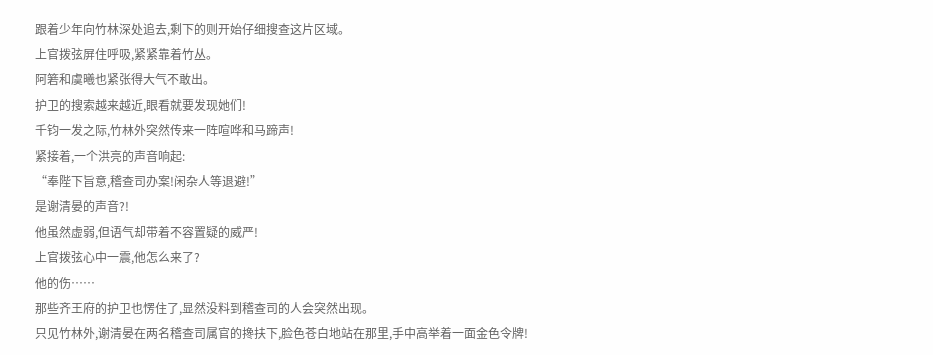跟着少年向竹林深处追去,剩下的则开始仔细搜查这片区域。
上官拨弦屏住呼吸,紧紧靠着竹丛。
阿箬和虞曦也紧张得大气不敢出。
护卫的搜索越来越近,眼看就要发现她们!
千钧一发之际,竹林外突然传来一阵喧哗和马蹄声!
紧接着,一个洪亮的声音响起:
“奉陛下旨意,稽查司办案!闲杂人等退避!”
是谢清晏的声音?!
他虽然虚弱,但语气却带着不容置疑的威严!
上官拨弦心中一震,他怎么来了?
他的伤……
那些齐王府的护卫也愣住了,显然没料到稽查司的人会突然出现。
只见竹林外,谢清晏在两名稽查司属官的搀扶下,脸色苍白地站在那里,手中高举着一面金色令牌!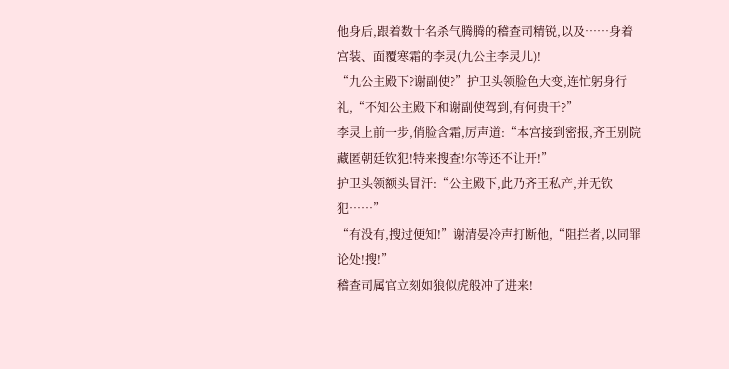他身后,跟着数十名杀气腾腾的稽查司精锐,以及……身着宫装、面覆寒霜的李灵(九公主李灵儿)!
“九公主殿下?谢副使?”护卫头领脸色大变,连忙躬身行礼,“不知公主殿下和谢副使驾到,有何贵干?”
李灵上前一步,俏脸含霜,厉声道:“本宫接到密报,齐王别院藏匿朝廷钦犯!特来搜查!尔等还不让开!”
护卫头领额头冒汗:“公主殿下,此乃齐王私产,并无钦犯……”
“有没有,搜过便知!”谢清晏冷声打断他,“阻拦者,以同罪论处!搜!”
稽查司属官立刻如狼似虎般冲了进来!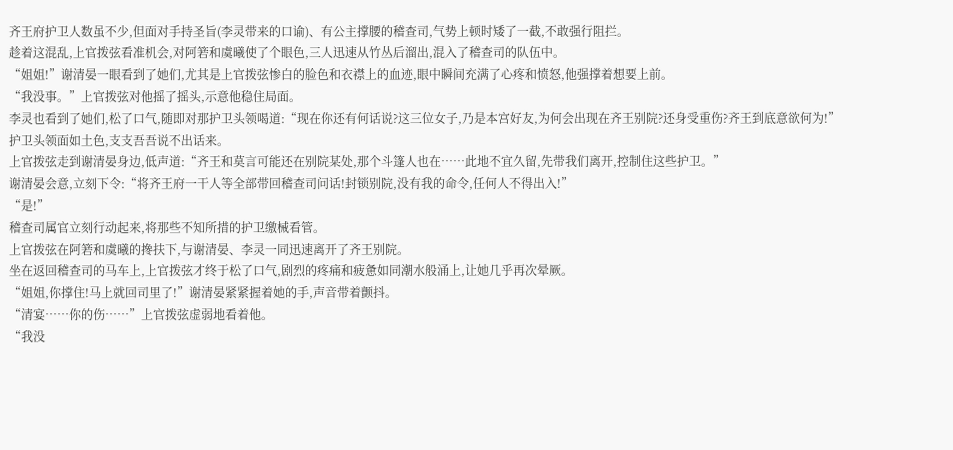齐王府护卫人数虽不少,但面对手持圣旨(李灵带来的口谕)、有公主撑腰的稽查司,气势上顿时矮了一截,不敢强行阻拦。
趁着这混乱,上官拨弦看准机会,对阿箬和虞曦使了个眼色,三人迅速从竹丛后溜出,混入了稽查司的队伍中。
“姐姐!”谢清晏一眼看到了她们,尤其是上官拨弦惨白的脸色和衣襟上的血迹,眼中瞬间充满了心疼和愤怒,他强撑着想要上前。
“我没事。”上官拨弦对他摇了摇头,示意他稳住局面。
李灵也看到了她们,松了口气,随即对那护卫头领喝道:“现在你还有何话说?这三位女子,乃是本宫好友,为何会出现在齐王别院?还身受重伤?齐王到底意欲何为!”
护卫头领面如土色,支支吾吾说不出话来。
上官拨弦走到谢清晏身边,低声道:“齐王和莫言可能还在别院某处,那个斗篷人也在……此地不宜久留,先带我们离开,控制住这些护卫。”
谢清晏会意,立刻下令:“将齐王府一干人等全部带回稽查司问话!封锁别院,没有我的命令,任何人不得出入!”
“是!”
稽查司属官立刻行动起来,将那些不知所措的护卫缴械看管。
上官拨弦在阿箬和虞曦的搀扶下,与谢清晏、李灵一同迅速离开了齐王别院。
坐在返回稽查司的马车上,上官拨弦才终于松了口气,剧烈的疼痛和疲惫如同潮水般涌上,让她几乎再次晕厥。
“姐姐,你撑住!马上就回司里了!”谢清晏紧紧握着她的手,声音带着颤抖。
“清宴……你的伤……”上官拨弦虚弱地看着他。
“我没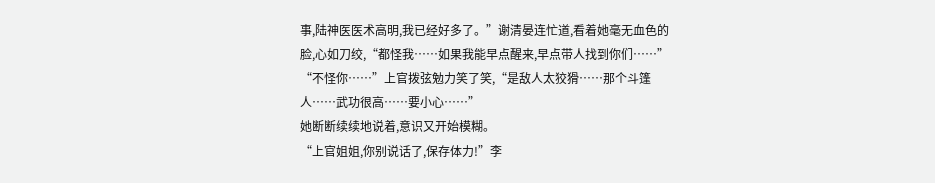事,陆神医医术高明,我已经好多了。”谢清晏连忙道,看着她毫无血色的脸,心如刀绞,“都怪我……如果我能早点醒来,早点带人找到你们……”
“不怪你……”上官拨弦勉力笑了笑,“是敌人太狡猾……那个斗篷人……武功很高……要小心……”
她断断续续地说着,意识又开始模糊。
“上官姐姐,你别说话了,保存体力!”李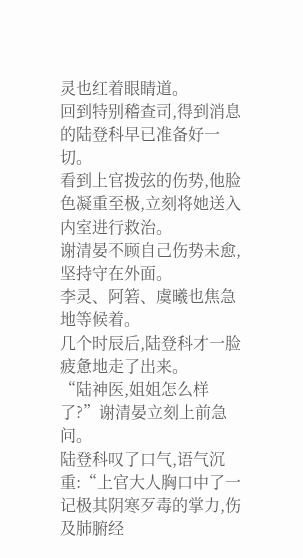灵也红着眼睛道。
回到特别稽查司,得到消息的陆登科早已准备好一切。
看到上官拨弦的伤势,他脸色凝重至极,立刻将她送入内室进行救治。
谢清晏不顾自己伤势未愈,坚持守在外面。
李灵、阿箬、虞曦也焦急地等候着。
几个时辰后,陆登科才一脸疲惫地走了出来。
“陆神医,姐姐怎么样了?”谢清晏立刻上前急问。
陆登科叹了口气,语气沉重:“上官大人胸口中了一记极其阴寒歹毒的掌力,伤及肺腑经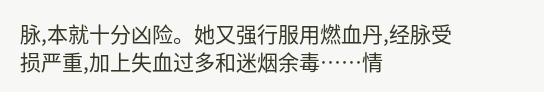脉,本就十分凶险。她又强行服用燃血丹,经脉受损严重,加上失血过多和迷烟余毒……情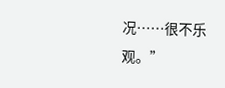况……很不乐观。”